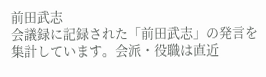前田武志
会議録に記録された「前田武志」の発言を集計しています。会派・役職は直近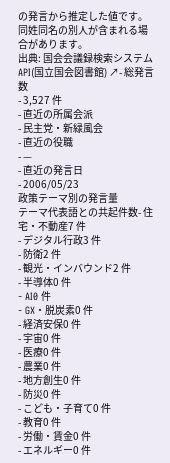の発言から推定した値です。同姓同名の別人が含まれる場合があります。
出典: 国会会議録検索システム API(国立国会図書館) ↗- 総発言数
- 3,527 件
- 直近の所属会派
- 民主党・新緑風会
- 直近の役職
- —
- 直近の発言日
- 2006/05/23
政策テーマ別の発言量
テーマ代表語との共起件数- 住宅・不動産7 件
- デジタル行政3 件
- 防衛2 件
- 観光・インバウンド2 件
- 半導体0 件
- AI0 件
- GX・脱炭素0 件
- 経済安保0 件
- 宇宙0 件
- 医療0 件
- 農業0 件
- 地方創生0 件
- 防災0 件
- こども・子育て0 件
- 教育0 件
- 労働・賃金0 件
- エネルギー0 件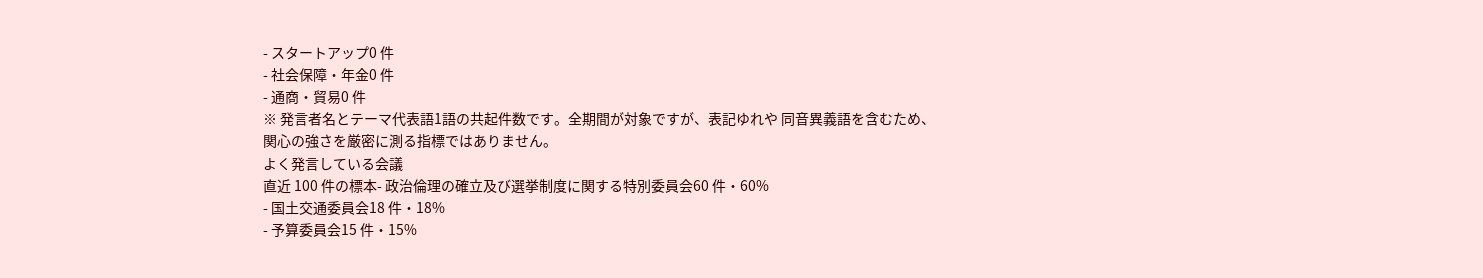- スタートアップ0 件
- 社会保障・年金0 件
- 通商・貿易0 件
※ 発言者名とテーマ代表語1語の共起件数です。全期間が対象ですが、表記ゆれや 同音異義語を含むため、関心の強さを厳密に測る指標ではありません。
よく発言している会議
直近 100 件の標本- 政治倫理の確立及び選挙制度に関する特別委員会60 件・60%
- 国土交通委員会18 件・18%
- 予算委員会15 件・15%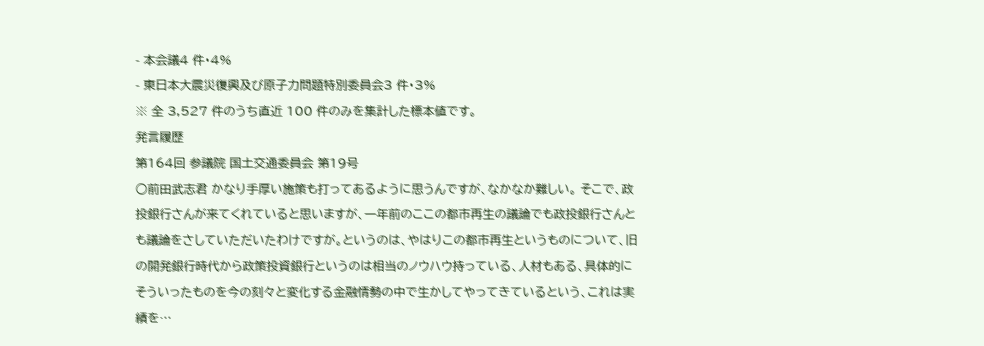- 本会議4 件・4%
- 東日本大震災復興及び原子力問題特別委員会3 件・3%
※ 全 3,527 件のうち直近 100 件のみを集計した標本値です。
発言履歴
第164回 参議院 国土交通委員会 第19号
○前田武志君 かなり手厚い施策も打ってあるように思うんですが、なかなか難しい。 そこで、政投銀行さんが来てくれていると思いますが、一年前のここの都市再生の議論でも政投銀行さんとも議論をさしていただいたわけですが。というのは、やはりこの都市再生というものについて、旧の開発銀行時代から政策投資銀行というのは相当のノウハウ持っている、人材もある、具体的にそういったものを今の刻々と変化する金融情勢の中で生かしてやってきているという、これは実績を…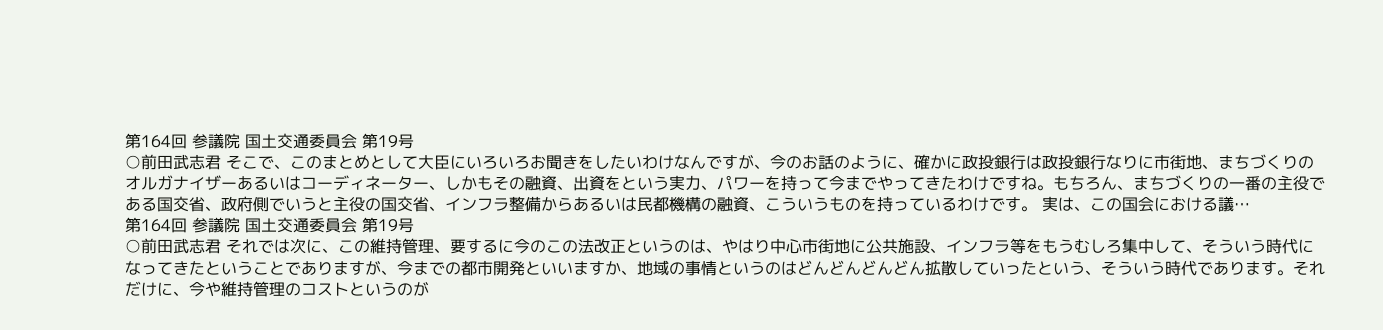第164回 参議院 国土交通委員会 第19号
○前田武志君 そこで、このまとめとして大臣にいろいろお聞きをしたいわけなんですが、今のお話のように、確かに政投銀行は政投銀行なりに市街地、まちづくりのオルガナイザーあるいはコーディネーター、しかもその融資、出資をという実力、パワーを持って今までやってきたわけですね。もちろん、まちづくりの一番の主役である国交省、政府側でいうと主役の国交省、インフラ整備からあるいは民都機構の融資、こういうものを持っているわけです。 実は、この国会における議…
第164回 参議院 国土交通委員会 第19号
○前田武志君 それでは次に、この維持管理、要するに今のこの法改正というのは、やはり中心市街地に公共施設、インフラ等をもうむしろ集中して、そういう時代になってきたということでありますが、今までの都市開発といいますか、地域の事情というのはどんどんどんどん拡散していったという、そういう時代であります。それだけに、今や維持管理のコストというのが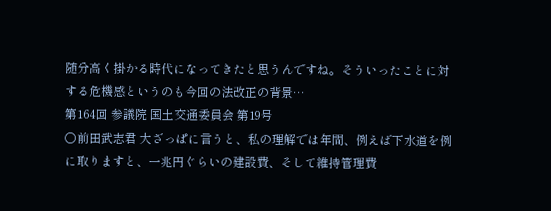随分高く掛かる時代になってきたと思うんですね。そういったことに対する危機感というのも今回の法改正の背景…
第164回 参議院 国土交通委員会 第19号
○前田武志君 大ざっぱに言うと、私の理解では年間、例えば下水道を例に取りますと、一兆円ぐらいの建設費、そして維持管理費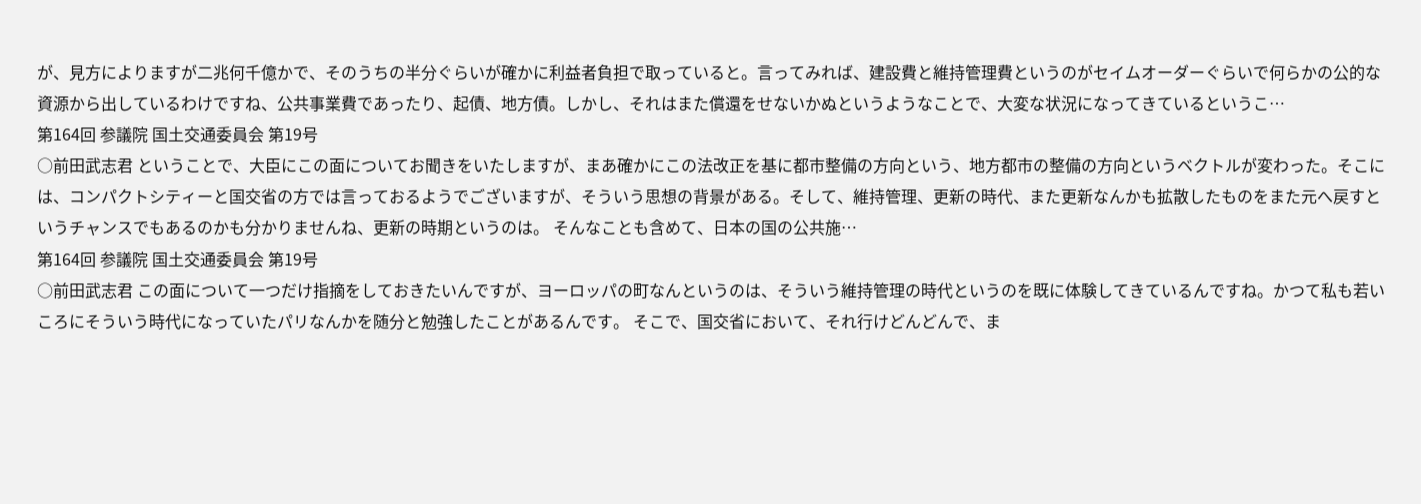が、見方によりますが二兆何千億かで、そのうちの半分ぐらいが確かに利益者負担で取っていると。言ってみれば、建設費と維持管理費というのがセイムオーダーぐらいで何らかの公的な資源から出しているわけですね、公共事業費であったり、起債、地方債。しかし、それはまた償還をせないかぬというようなことで、大変な状況になってきているというこ…
第164回 参議院 国土交通委員会 第19号
○前田武志君 ということで、大臣にこの面についてお聞きをいたしますが、まあ確かにこの法改正を基に都市整備の方向という、地方都市の整備の方向というベクトルが変わった。そこには、コンパクトシティーと国交省の方では言っておるようでございますが、そういう思想の背景がある。そして、維持管理、更新の時代、また更新なんかも拡散したものをまた元へ戻すというチャンスでもあるのかも分かりませんね、更新の時期というのは。 そんなことも含めて、日本の国の公共施…
第164回 参議院 国土交通委員会 第19号
○前田武志君 この面について一つだけ指摘をしておきたいんですが、ヨーロッパの町なんというのは、そういう維持管理の時代というのを既に体験してきているんですね。かつて私も若いころにそういう時代になっていたパリなんかを随分と勉強したことがあるんです。 そこで、国交省において、それ行けどんどんで、ま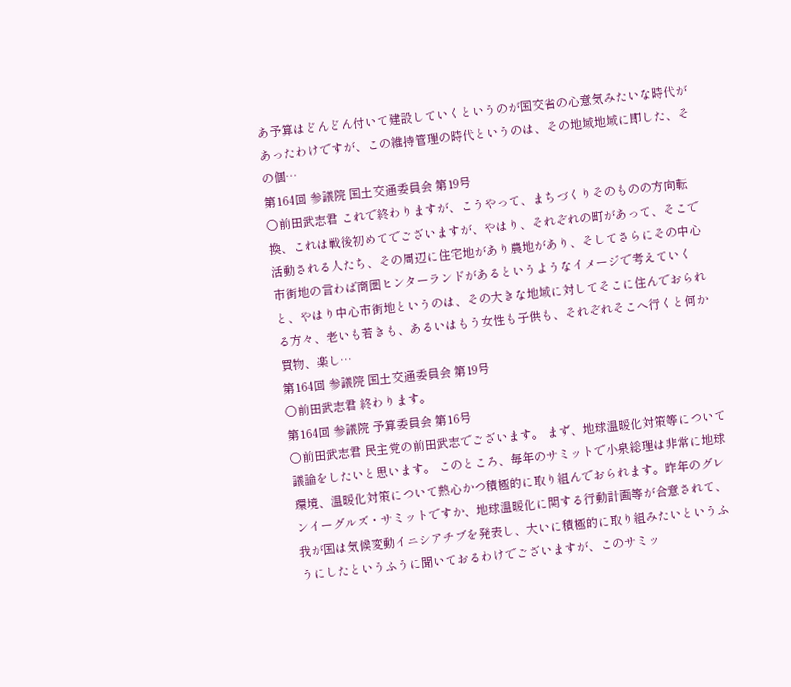あ予算はどんどん付いて建設していくというのが国交省の心意気みたいな時代があったわけですが、この維持管理の時代というのは、その地域地域に即した、その個…
第164回 参議院 国土交通委員会 第19号
○前田武志君 これで終わりますが、こうやって、まちづくりそのものの方向転換、これは戦後初めてでございますが、やはり、それぞれの町があって、そこで活動される人たち、その周辺に住宅地があり農地があり、そしてさらにその中心市街地の言わば商圏ヒンターランドがあるというようなイメージで考えていくと、やはり中心市街地というのは、その大きな地域に対してそこに住んでおられる方々、老いも若きも、あるいはもう女性も子供も、それぞれそこへ行くと何か買物、楽し…
第164回 参議院 国土交通委員会 第19号
○前田武志君 終わります。
第164回 参議院 予算委員会 第16号
○前田武志君 民主党の前田武志でございます。 まず、地球温暖化対策等について議論をしたいと思います。 このところ、毎年のサミットで小泉総理は非常に地球環境、温暖化対策について熱心かつ積極的に取り組んでおられます。昨年のグレンイーグルズ・サミットですか、地球温暖化に関する行動計画等が合意されて、我が国は気候変動イニシアチブを発表し、大いに積極的に取り組みたいというふうにしたというふうに聞いておるわけでございますが、このサミッ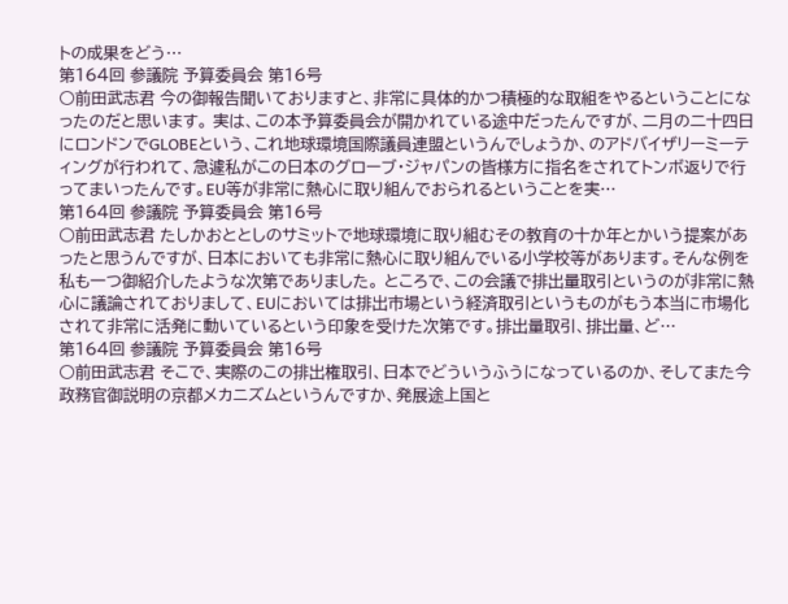トの成果をどう…
第164回 参議院 予算委員会 第16号
○前田武志君 今の御報告聞いておりますと、非常に具体的かつ積極的な取組をやるということになったのだと思います。 実は、この本予算委員会が開かれている途中だったんですが、二月の二十四日にロンドンでGLOBEという、これ地球環境国際議員連盟というんでしょうか、のアドバイザリーミーティングが行われて、急遽私がこの日本のグローブ・ジャパンの皆様方に指名をされてトンボ返りで行ってまいったんです。EU等が非常に熱心に取り組んでおられるということを実…
第164回 参議院 予算委員会 第16号
○前田武志君 たしかおととしのサミットで地球環境に取り組むその教育の十か年とかいう提案があったと思うんですが、日本においても非常に熱心に取り組んでいる小学校等があります。そんな例を私も一つ御紹介したような次第でありました。 ところで、この会議で排出量取引というのが非常に熱心に議論されておりまして、EUにおいては排出市場という経済取引というものがもう本当に市場化されて非常に活発に動いているという印象を受けた次第です。排出量取引、排出量、ど…
第164回 参議院 予算委員会 第16号
○前田武志君 そこで、実際のこの排出権取引、日本でどういうふうになっているのか、そしてまた今政務官御説明の京都メカニズムというんですか、発展途上国と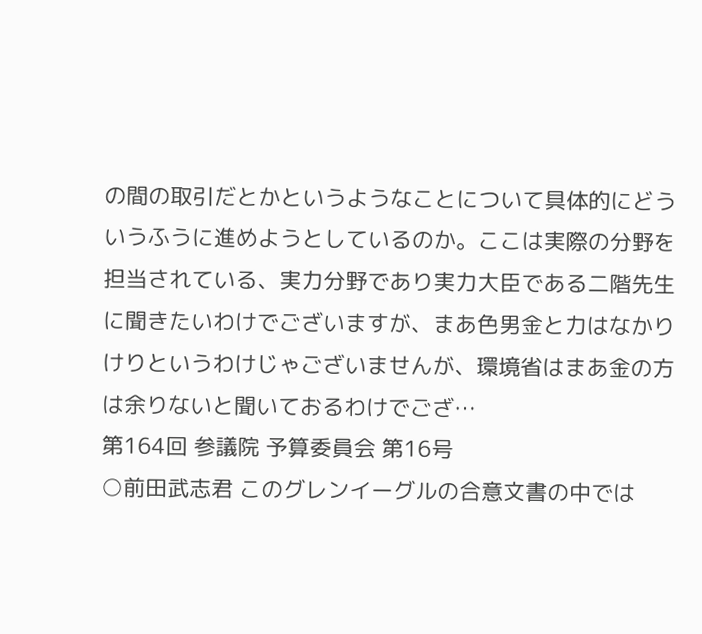の間の取引だとかというようなことについて具体的にどういうふうに進めようとしているのか。ここは実際の分野を担当されている、実力分野であり実力大臣である二階先生に聞きたいわけでございますが、まあ色男金と力はなかりけりというわけじゃございませんが、環境省はまあ金の方は余りないと聞いておるわけでござ…
第164回 参議院 予算委員会 第16号
○前田武志君 このグレンイーグルの合意文書の中では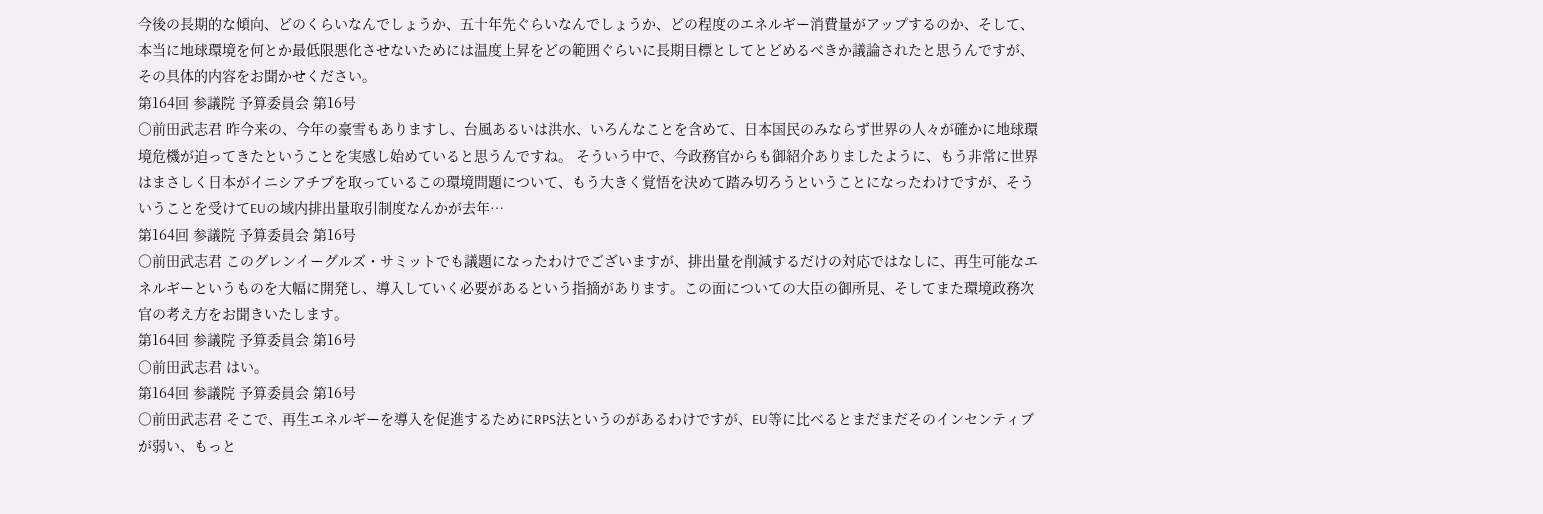今後の長期的な傾向、どのくらいなんでしょうか、五十年先ぐらいなんでしょうか、どの程度のエネルギー消費量がアップするのか、そして、本当に地球環境を何とか最低限悪化させないためには温度上昇をどの範囲ぐらいに長期目標としてとどめるべきか議論されたと思うんですが、その具体的内容をお聞かせください。
第164回 参議院 予算委員会 第16号
○前田武志君 昨今来の、今年の豪雪もありますし、台風あるいは洪水、いろんなことを含めて、日本国民のみならず世界の人々が確かに地球環境危機が迫ってきたということを実感し始めていると思うんですね。 そういう中で、今政務官からも御紹介ありましたように、もう非常に世界はまさしく日本がイニシアチブを取っているこの環境問題について、もう大きく覚悟を決めて踏み切ろうということになったわけですが、そういうことを受けてEUの域内排出量取引制度なんかが去年…
第164回 参議院 予算委員会 第16号
○前田武志君 このグレンイーグルズ・サミットでも議題になったわけでございますが、排出量を削減するだけの対応ではなしに、再生可能なエネルギーというものを大幅に開発し、導入していく必要があるという指摘があります。この面についての大臣の御所見、そしてまた環境政務次官の考え方をお聞きいたします。
第164回 参議院 予算委員会 第16号
○前田武志君 はい。
第164回 参議院 予算委員会 第16号
○前田武志君 そこで、再生エネルギーを導入を促進するためにRPS法というのがあるわけですが、EU等に比べるとまだまだそのインセンティブが弱い、もっと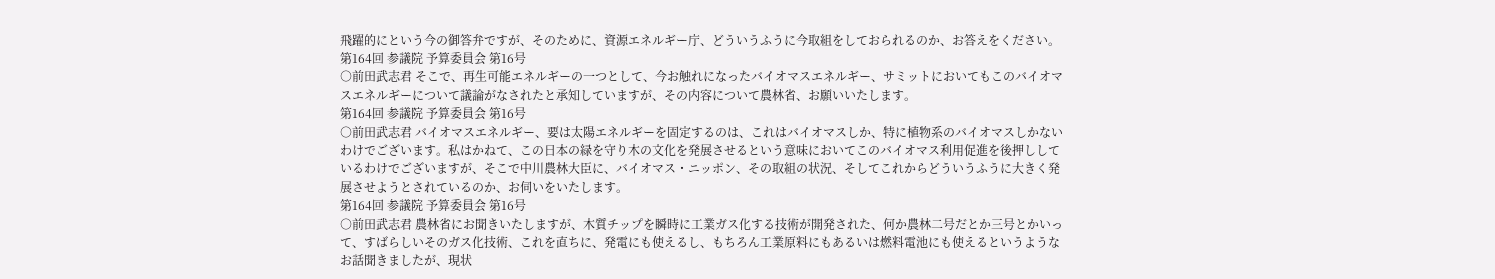飛躍的にという今の御答弁ですが、そのために、資源エネルギー庁、どういうふうに今取組をしておられるのか、お答えをください。
第164回 参議院 予算委員会 第16号
○前田武志君 そこで、再生可能エネルギーの一つとして、今お触れになったバイオマスエネルギー、サミットにおいてもこのバイオマスエネルギーについて議論がなされたと承知していますが、その内容について農林省、お願いいたします。
第164回 参議院 予算委員会 第16号
○前田武志君 バイオマスエネルギー、要は太陽エネルギーを固定するのは、これはバイオマスしか、特に植物系のバイオマスしかないわけでございます。私はかねて、この日本の緑を守り木の文化を発展させるという意味においてこのバイオマス利用促進を後押ししているわけでございますが、そこで中川農林大臣に、バイオマス・ニッポン、その取組の状況、そしてこれからどういうふうに大きく発展させようとされているのか、お伺いをいたします。
第164回 参議院 予算委員会 第16号
○前田武志君 農林省にお聞きいたしますが、木質チップを瞬時に工業ガス化する技術が開発された、何か農林二号だとか三号とかいって、すばらしいそのガス化技術、これを直ちに、発電にも使えるし、もちろん工業原料にもあるいは燃料電池にも使えるというようなお話聞きましたが、現状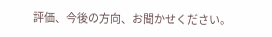評価、今後の方向、お聞かせください。